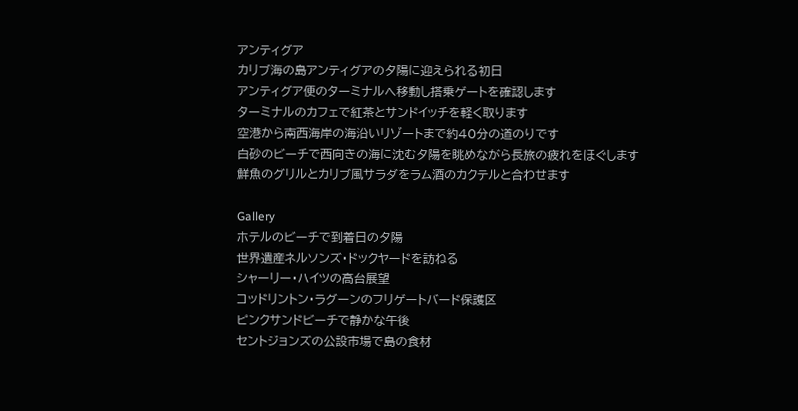アンティグア
カリブ海の島アンティグアの夕陽に迎えられる初日
アンティグア便のターミナルへ移動し搭乗ゲートを確認します
ターミナルのカフェで紅茶とサンドイッチを軽く取ります
空港から南西海岸の海沿いリゾートまで約40分の道のりです
白砂のビーチで西向きの海に沈む夕陽を眺めながら長旅の疲れをほぐします
鮮魚のグリルとカリブ風サラダをラム酒のカクテルと合わせます

Gallery
ホテルのビーチで到着日の夕陽
世界遺産ネルソンズ・ドックヤードを訪ねる
シャーリー・ハイツの高台展望
コッドリントン・ラグーンのフリゲートバード保護区
ピンクサンドビーチで静かな午後
セントジョンズの公設市場で島の食材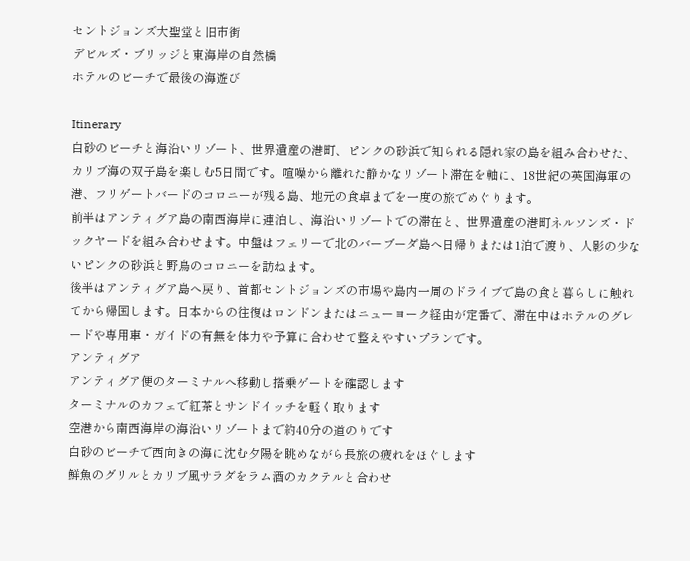セントジョンズ大聖堂と旧市街
デビルズ・ブリッジと東海岸の自然橋
ホテルのビーチで最後の海遊び

Itinerary
白砂のビーチと海沿いリゾート、世界遺産の港町、ピンクの砂浜で知られる隠れ家の島を組み合わせた、カリブ海の双子島を楽しむ5日間です。喧噪から離れた静かなリゾート滞在を軸に、18世紀の英国海軍の港、フリゲートバードのコロニーが残る島、地元の食卓までを一度の旅でめぐります。
前半はアンティグア島の南西海岸に連泊し、海沿いリゾートでの滞在と、世界遺産の港町ネルソンズ・ドックヤードを組み合わせます。中盤はフェリーで北のバーブーダ島へ日帰りまたは1泊で渡り、人影の少ないピンクの砂浜と野鳥のコロニーを訪ねます。
後半はアンティグア島へ戻り、首都セントジョンズの市場や島内一周のドライブで島の食と暮らしに触れてから帰国します。日本からの往復はロンドンまたはニューヨーク経由が定番で、滞在中はホテルのグレードや専用車・ガイドの有無を体力や予算に合わせて整えやすいプランです。
アンティグア
アンティグア便のターミナルへ移動し搭乗ゲートを確認します
ターミナルのカフェで紅茶とサンドイッチを軽く取ります
空港から南西海岸の海沿いリゾートまで約40分の道のりです
白砂のビーチで西向きの海に沈む夕陽を眺めながら長旅の疲れをほぐします
鮮魚のグリルとカリブ風サラダをラム酒のカクテルと合わせ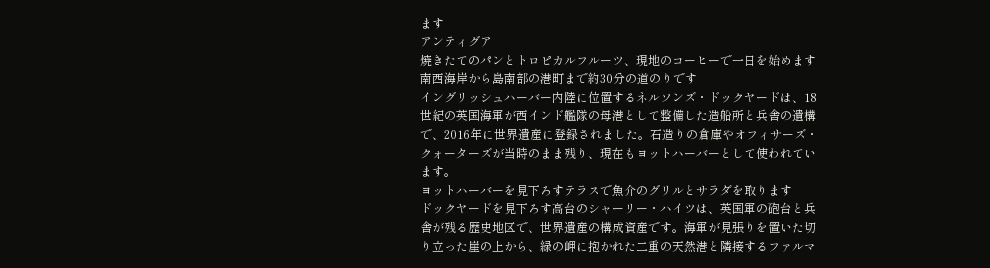ます
アンティグア
焼きたてのパンとトロピカルフルーツ、現地のコーヒーで一日を始めます
南西海岸から島南部の港町まで約30分の道のりです
イングリッシュハーバー内陸に位置するネルソンズ・ドックヤードは、18世紀の英国海軍が西インド艦隊の母港として整備した造船所と兵舎の遺構で、2016年に世界遺産に登録されました。石造りの倉庫やオフィサーズ・クォーターズが当時のまま残り、現在もヨットハーバーとして使われています。
ヨットハーバーを見下ろすテラスで魚介のグリルとサラダを取ります
ドックヤードを見下ろす高台のシャーリー・ハイツは、英国軍の砲台と兵舎が残る歴史地区で、世界遺産の構成資産です。海軍が見張りを置いた切り立った崖の上から、緑の岬に抱かれた二重の天然港と隣接するファルマ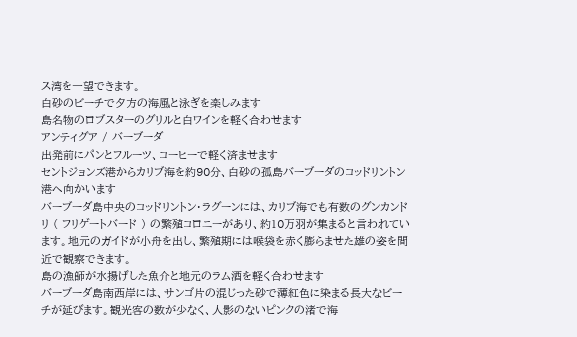ス湾を一望できます。
白砂のビーチで夕方の海風と泳ぎを楽しみます
島名物のロブスターのグリルと白ワインを軽く合わせます
アンティグア / バーブーダ
出発前にパンとフルーツ、コーヒーで軽く済ませます
セントジョンズ港からカリブ海を約90分、白砂の孤島バーブーダのコッドリントン港へ向かいます
バーブーダ島中央のコッドリントン・ラグーンには、カリブ海でも有数のグンカンドリ ( フリゲートバード ) の繁殖コロニーがあり、約10万羽が集まると言われています。地元のガイドが小舟を出し、繁殖期には喉袋を赤く膨らませた雄の姿を間近で観察できます。
島の漁師が水揚げした魚介と地元のラム酒を軽く合わせます
バーブーダ島南西岸には、サンゴ片の混じった砂で薄紅色に染まる長大なビーチが延びます。観光客の数が少なく、人影のないピンクの渚で海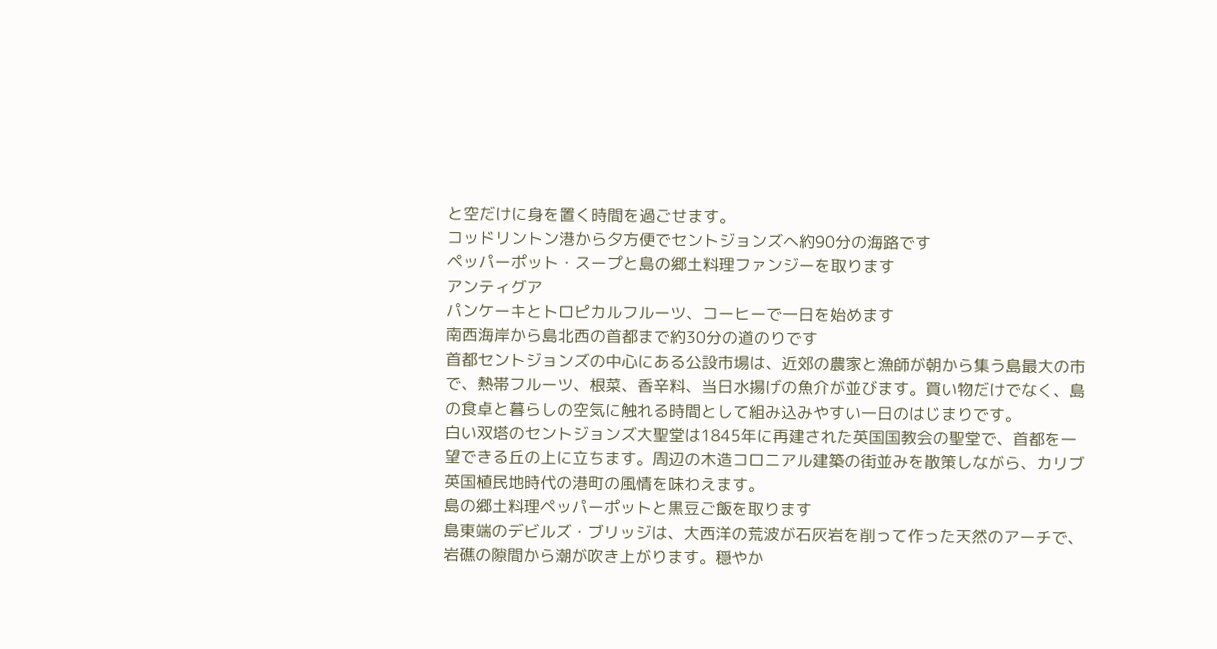と空だけに身を置く時間を過ごせます。
コッドリントン港から夕方便でセントジョンズへ約90分の海路です
ペッパーポット・スープと島の郷土料理ファンジーを取ります
アンティグア
パンケーキとトロピカルフルーツ、コーヒーで一日を始めます
南西海岸から島北西の首都まで約30分の道のりです
首都セントジョンズの中心にある公設市場は、近郊の農家と漁師が朝から集う島最大の市で、熱帯フルーツ、根菜、香辛料、当日水揚げの魚介が並びます。買い物だけでなく、島の食卓と暮らしの空気に触れる時間として組み込みやすい一日のはじまりです。
白い双塔のセントジョンズ大聖堂は1845年に再建された英国国教会の聖堂で、首都を一望できる丘の上に立ちます。周辺の木造コロニアル建築の街並みを散策しながら、カリブ英国植民地時代の港町の風情を味わえます。
島の郷土料理ペッパーポットと黒豆ご飯を取ります
島東端のデビルズ・ブリッジは、大西洋の荒波が石灰岩を削って作った天然のアーチで、岩礁の隙間から潮が吹き上がります。穏やか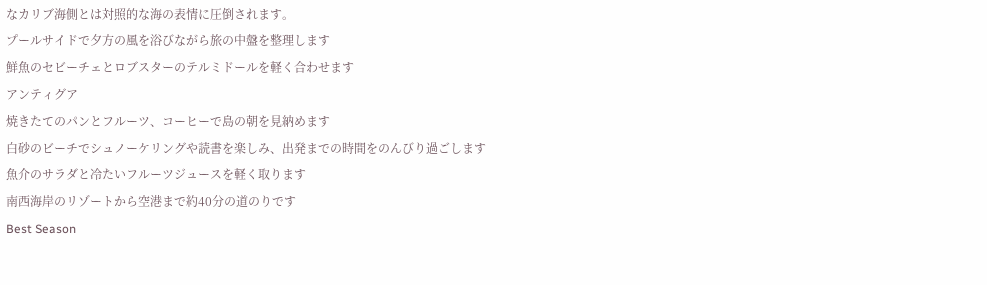なカリブ海側とは対照的な海の表情に圧倒されます。
プールサイドで夕方の風を浴びながら旅の中盤を整理します
鮮魚のセビーチェとロブスターのテルミドールを軽く合わせます
アンティグア
焼きたてのパンとフルーツ、コーヒーで島の朝を見納めます
白砂のビーチでシュノーケリングや読書を楽しみ、出発までの時間をのんびり過ごします
魚介のサラダと冷たいフルーツジュースを軽く取ります
南西海岸のリゾートから空港まで約40分の道のりです
Best Season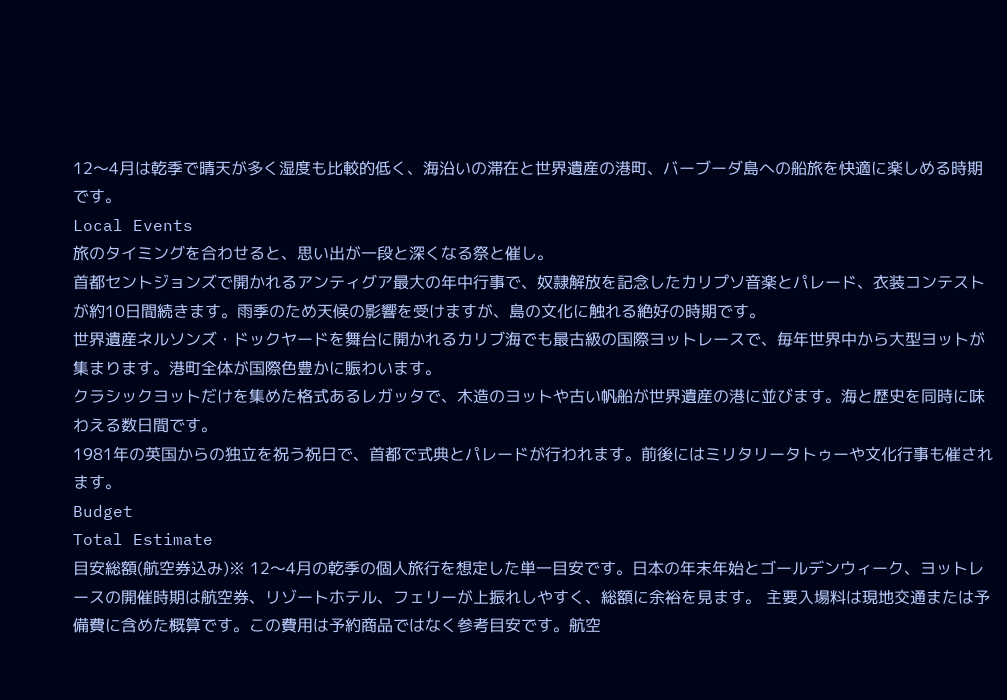12〜4月は乾季で晴天が多く湿度も比較的低く、海沿いの滞在と世界遺産の港町、バーブーダ島への船旅を快適に楽しめる時期です。
Local Events
旅のタイミングを合わせると、思い出が一段と深くなる祭と催し。
首都セントジョンズで開かれるアンティグア最大の年中行事で、奴隷解放を記念したカリプソ音楽とパレード、衣装コンテストが約10日間続きます。雨季のため天候の影響を受けますが、島の文化に触れる絶好の時期です。
世界遺産ネルソンズ・ドックヤードを舞台に開かれるカリブ海でも最古級の国際ヨットレースで、毎年世界中から大型ヨットが集まります。港町全体が国際色豊かに賑わいます。
クラシックヨットだけを集めた格式あるレガッタで、木造のヨットや古い帆船が世界遺産の港に並びます。海と歴史を同時に味わえる数日間です。
1981年の英国からの独立を祝う祝日で、首都で式典とパレードが行われます。前後にはミリタリータトゥーや文化行事も催されます。
Budget
Total Estimate
目安総額(航空券込み)※ 12〜4月の乾季の個人旅行を想定した単一目安です。日本の年末年始とゴールデンウィーク、ヨットレースの開催時期は航空券、リゾートホテル、フェリーが上振れしやすく、総額に余裕を見ます。 主要入場料は現地交通または予備費に含めた概算です。この費用は予約商品ではなく参考目安です。航空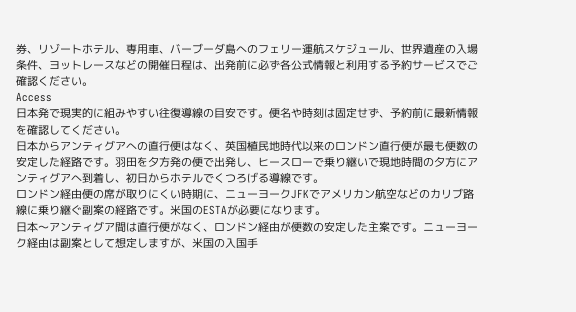券、リゾートホテル、専用車、バーブーダ島へのフェリー運航スケジュール、世界遺産の入場条件、ヨットレースなどの開催日程は、出発前に必ず各公式情報と利用する予約サービスでご確認ください。
Access
日本発で現実的に組みやすい往復導線の目安です。便名や時刻は固定せず、予約前に最新情報を確認してください。
日本からアンティグアへの直行便はなく、英国植民地時代以来のロンドン直行便が最も便数の安定した経路です。羽田を夕方発の便で出発し、ヒースローで乗り継いで現地時間の夕方にアンティグアへ到着し、初日からホテルでくつろげる導線です。
ロンドン経由便の席が取りにくい時期に、ニューヨークJFKでアメリカン航空などのカリブ路線に乗り継ぐ副案の経路です。米国のESTAが必要になります。
日本〜アンティグア間は直行便がなく、ロンドン経由が便数の安定した主案です。ニューヨーク経由は副案として想定しますが、米国の入国手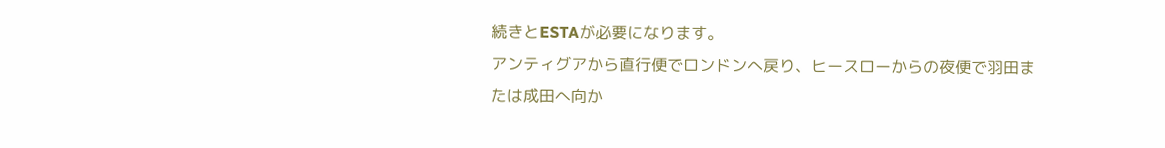続きとESTAが必要になります。
アンティグアから直行便でロンドンへ戻り、ヒースローからの夜便で羽田または成田へ向か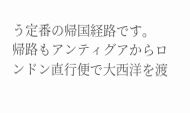う定番の帰国経路です。
帰路もアンティグアからロンドン直行便で大西洋を渡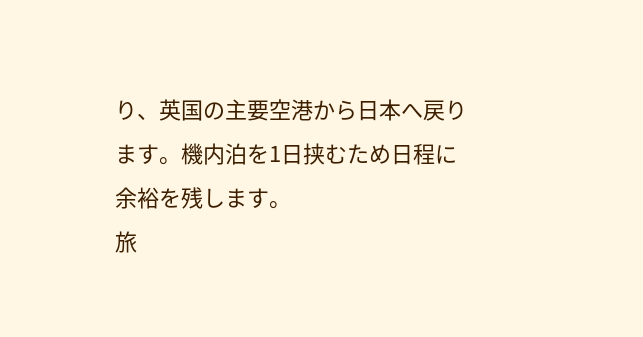り、英国の主要空港から日本へ戻ります。機内泊を1日挟むため日程に余裕を残します。
旅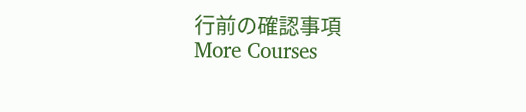行前の確認事項
More Courses